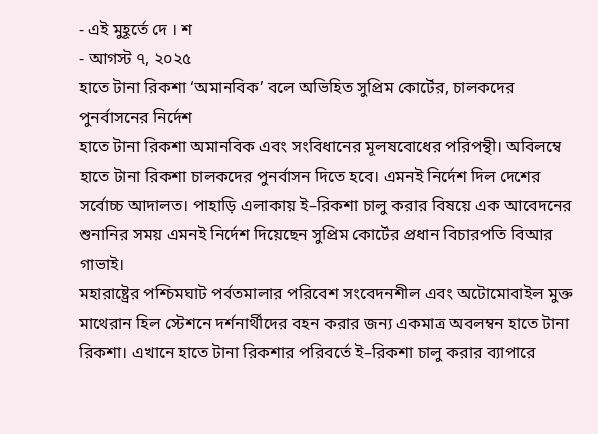- এই মুহূর্তে দে । শ
- আগস্ট ৭, ২০২৫
হাতে টানা রিকশা ‘অমানবিক’ বলে অভিহিত সুপ্রিম কোর্টের, চালকদের পুনর্বাসনের নির্দেশ
হাতে টানা রিকশা অমানবিক এবং সংবিধানের মূলষবোধের পরিপন্থী। অবিলম্বে হাতে টানা রিকশা চালকদের পুনর্বাসন দিতে হবে। এমনই নির্দেশ দিল দেশের সর্বোচ্চ আদালত। পাহাড়ি এলাকায় ই–রিকশা চালু করার বিষয়ে এক আবেদনের শুনানির সময় এমনই নির্দেশ দিয়েছেন সুপ্রিম কোর্টের প্রধান বিচারপতি বিআর গাভাই।
মহারাষ্ট্রের পশ্চিমঘাট পর্বতমালার পরিবেশ সংবেদনশীল এবং অটোমোবাইল মুক্ত মাথেরান হিল স্টেশনে দর্শনার্থীদের বহন করার জন্য একমাত্র অবলম্বন হাতে টানা রিকশা। এখানে হাতে টানা রিকশার পরিবর্তে ই–রিকশা চালু করার ব্যাপারে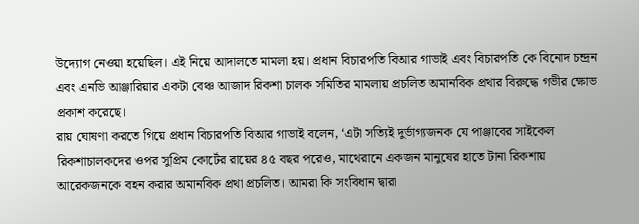উদ্যোগ নেওয়া হয়েছিল। এই নিয়ে আদালতে মামলা হয়। প্রধান বিচারপতি বিআর গাভাই এবং বিচারপতি কে বিনোদ চন্দ্রন এবং এনভি আঞ্জারিয়ার একটা বেঞ্চ আজাদ রিকশা চালক সমিতির মামলায় প্রচলিত অমানবিক প্রথার বিরুদ্ধে গভীর ক্ষোভ প্রকাশ করেছে।
রায় ঘোষণা করতে গিয়ে প্রধান বিচারপতি বিআর গাভাই বলেন, ‘এটা সত্যিই দুর্ভাগ্যজনক যে পাঞ্জাবের সাইকেল রিকশাচালকদের ওপর সুপ্রিম কোর্টের রায়ের ৪৫ বছর পরেও, মাথেরানে একজন মানুষের হাতে টানা রিকশায় আরেকজনকে বহন করার অমানবিক প্রথা প্রচলিত। আমরা কি সংবিধান দ্বারা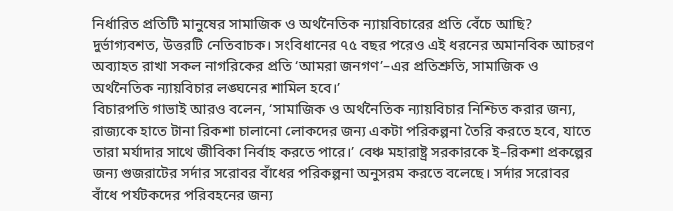নির্ধারিত প্রতিটি মানুষের সামাজিক ও অর্থনৈতিক ন্যায়বিচারের প্রতি বেঁচে আছি? দুর্ভাগ্যবশত, উত্তরটি নেতিবাচক। সংবিধানের ৭৫ বছর পরেও এই ধরনের অমানবিক আচরণ অব্যাহত রাখা সকল নাগরিকের প্রতি ‘আমরা জনগণ’–এর প্রতিশ্রুতি, সামাজিক ও অর্থনৈতিক ন্যায়বিচার লঙ্ঘনের শামিল হবে।’
বিচারপতি গাভাই আরও বলেন, ‘সামাজিক ও অর্থনৈতিক ন্যায়বিচার নিশ্চিত করার জন্য, রাজ্যকে হাতে টানা রিকশা চালানো লোকদের জন্য একটা পরিকল্পনা তৈরি করতে হবে, যাতে তারা মর্যাদার সাথে জীবিকা নির্বাহ করতে পারে।’ বেঞ্চ মহারাষ্ট্র সরকারকে ই–রিকশা প্রকল্পের জন্য গুজরাটের সর্দার সরোবর বাঁধের পরিকল্পনা অনুসরম করতে বলেছে। সর্দার সরোবর বাঁধে পর্যটকদের পরিবহনের জন্য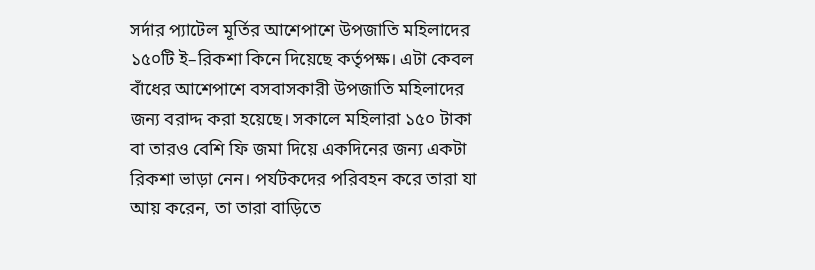সর্দার প্যাটেল মূর্তির আশেপাশে উপজাতি মহিলাদের ১৫০টি ই–রিকশা কিনে দিয়েছে কর্তৃপক্ষ। এটা কেবল বাঁধের আশেপাশে বসবাসকারী উপজাতি মহিলাদের জন্য বরাদ্দ করা হয়েছে। সকালে মহিলারা ১৫০ টাকা বা তারও বেশি ফি জমা দিয়ে একদিনের জন্য একটা রিকশা ভাড়া নেন। পর্যটকদের পরিবহন করে তারা যা আয় করেন, তা তারা বাড়িতে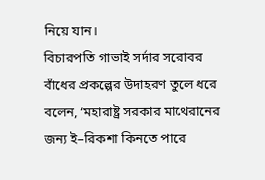নিয়ে যান।
বিচারপতি গাভাই সর্দার সরোবর বাঁধের প্রকল্পের উদাহরণ তুলে ধরে বলেন, ‘মহারাষ্ট্র সরকার মাথেরানের জন্য ই–রিকশা কিনতে পারে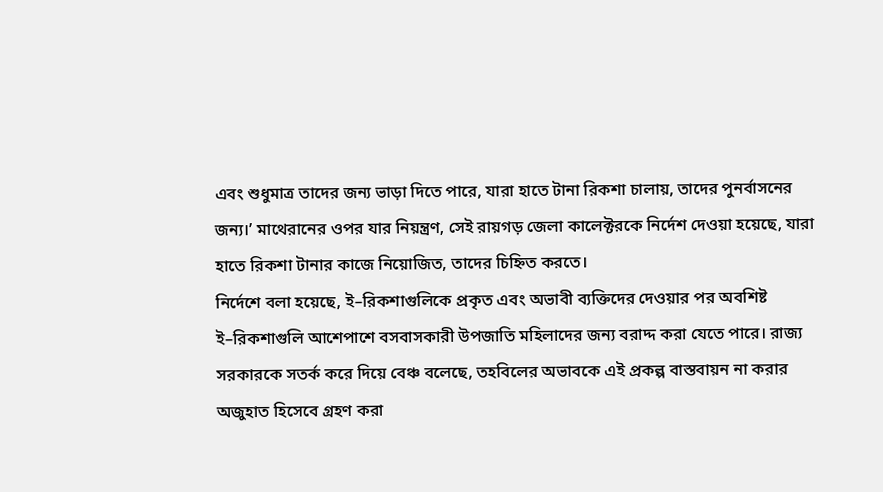এবং শুধুমাত্র তাদের জন্য ভাড়া দিতে পারে, যারা হাতে টানা রিকশা চালায়, তাদের পুনর্বাসনের জন্য।’ মাথেরানের ওপর যার নিয়ন্ত্রণ, সেই রায়গড় জেলা কালেক্টরকে নির্দেশ দেওয়া হয়েছে, যারা হাতে রিকশা টানার কাজে নিয়োজিত, তাদের চিহ্নিত করতে।
নির্দেশে বলা হয়েছে, ই–রিকশাগুলিকে প্রকৃত এবং অভাবী ব্যক্তিদের দেওয়ার পর অবশিষ্ট ই–রিকশাগুলি আশেপাশে বসবাসকারী উপজাতি মহিলাদের জন্য বরাদ্দ করা যেতে পারে। রাজ্য সরকারকে সতর্ক করে দিয়ে বেঞ্চ বলেছে, তহবিলের অভাবকে এই প্রকল্প বাস্তবায়ন না করার অজুহাত হিসেবে গ্রহণ করা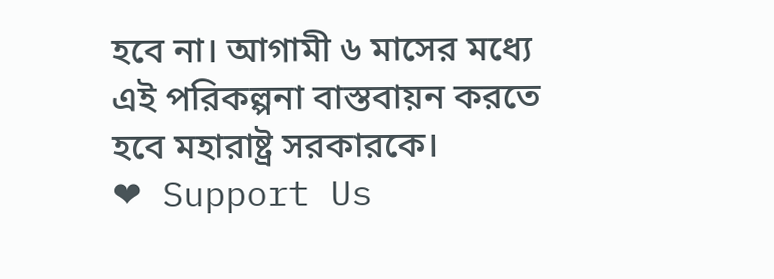হবে না। আগামী ৬ মাসের মধ্যে এই পরিকল্পনা বাস্তবায়ন করতে হবে মহারাষ্ট্র সরকারকে।
❤ Support Us